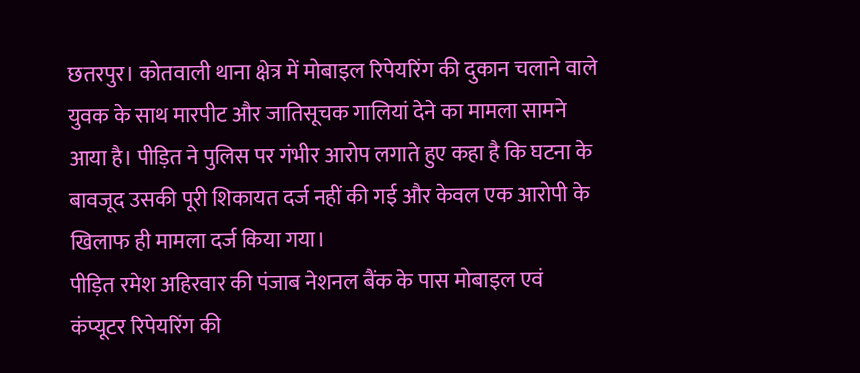छतरपुर। कोतवाली थाना क्षेत्र में मोबाइल रिपेयरिंग की दुकान चलाने वाले युवक के साथ मारपीट और जातिसूचक गालियां देने का मामला सामने आया है। पीड़ित ने पुलिस पर गंभीर आरोप लगाते हुए कहा है कि घटना के बावजूद उसकी पूरी शिकायत दर्ज नहीं की गई और केवल एक आरोपी के खिलाफ ही मामला दर्ज किया गया।
पीड़ित रमेश अहिरवार की पंजाब नेशनल बैंक के पास मोबाइल एवं कंप्यूटर रिपेयरिंग की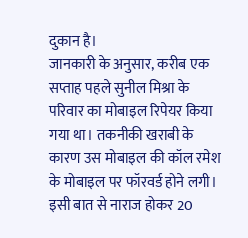दुकान है।
जानकारी के अनुसार, करीब एक सप्ताह पहले सुनील मिश्रा के परिवार का मोबाइल रिपेयर किया गया था। तकनीकी खराबी के कारण उस मोबाइल की कॉल रमेश के मोबाइल पर फॉरवर्ड होने लगी। इसी बात से नाराज होकर 20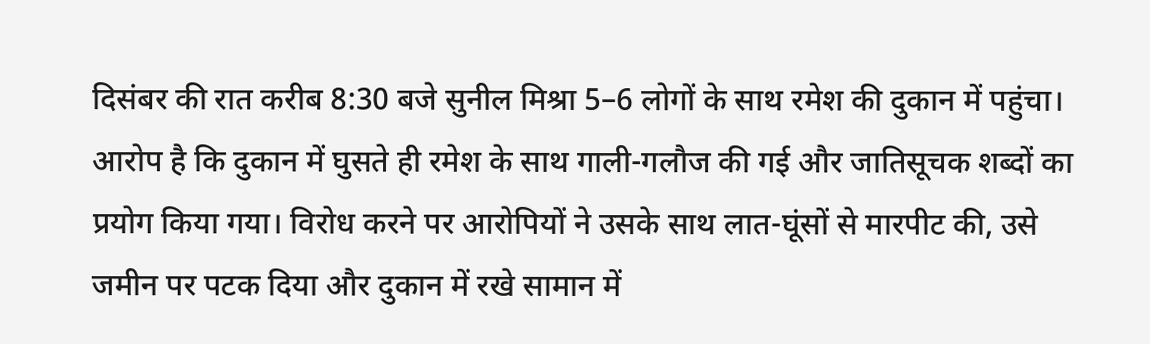दिसंबर की रात करीब 8:30 बजे सुनील मिश्रा 5–6 लोगों के साथ रमेश की दुकान में पहुंचा।
आरोप है कि दुकान में घुसते ही रमेश के साथ गाली-गलौज की गई और जातिसूचक शब्दों का प्रयोग किया गया। विरोध करने पर आरोपियों ने उसके साथ लात-घूंसों से मारपीट की, उसे जमीन पर पटक दिया और दुकान में रखे सामान में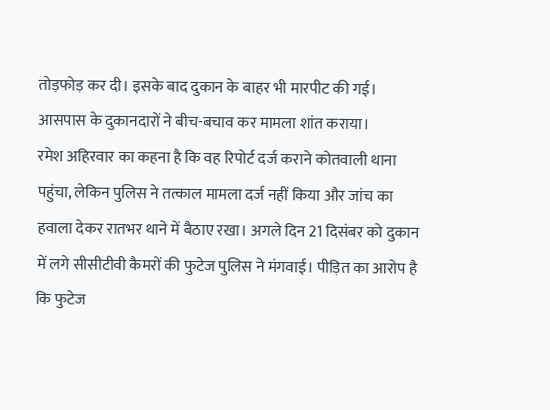तोड़फोड़ कर दी। इसके बाद दुकान के बाहर भी मारपीट की गई। आसपास के दुकानदारों ने बीच-बचाव कर मामला शांत कराया।
रमेश अहिरवार का कहना है कि वह रिपोर्ट दर्ज कराने कोतवाली थाना पहुंचा, लेकिन पुलिस ने तत्काल मामला दर्ज नहीं किया और जांच का हवाला देकर रातभर थाने में बैठाए रखा। अगले दिन 21 दिसंबर को दुकान में लगे सीसीटीवी कैमरों की फुटेज पुलिस ने मंगवाई। पीड़ित का आरोप है कि फुटेज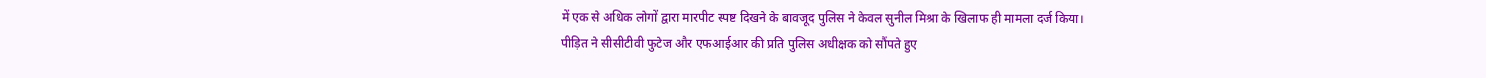में एक से अधिक लोगों द्वारा मारपीट स्पष्ट दिखने के बावजूद पुलिस ने केवल सुनील मिश्रा के खिलाफ ही मामला दर्ज किया।
पीड़ित ने सीसीटीवी फुटेज और एफआईआर की प्रति पुलिस अधीक्षक को सौंपते हुए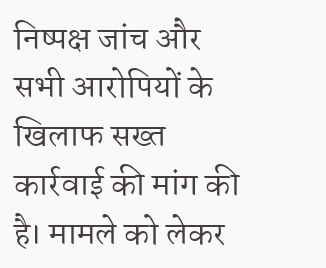निष्पक्ष जांच और सभी आरोपियों के खिलाफ सख्त कार्रवाई की मांग की है। मामले को लेकर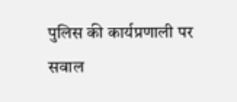पुलिस की कार्यप्रणाली पर सवाल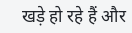खड़े हो रहे हैं और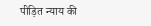पीड़ित न्याय की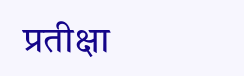प्रतीक्षा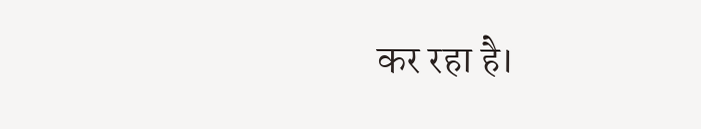कर रहा है।